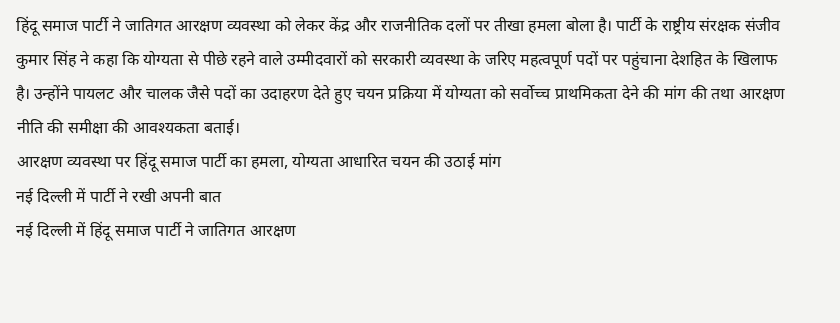हिंदू समाज पार्टी ने जातिगत आरक्षण व्यवस्था को लेकर केंद्र और राजनीतिक दलों पर तीखा हमला बोला है। पार्टी के राष्ट्रीय संरक्षक संजीव कुमार सिंह ने कहा कि योग्यता से पीछे रहने वाले उम्मीदवारों को सरकारी व्यवस्था के जरिए महत्वपूर्ण पदों पर पहुंचाना देशहित के खिलाफ है। उन्होंने पायलट और चालक जैसे पदों का उदाहरण देते हुए चयन प्रक्रिया में योग्यता को सर्वोच्च प्राथमिकता देने की मांग की तथा आरक्षण नीति की समीक्षा की आवश्यकता बताई।
आरक्षण व्यवस्था पर हिंदू समाज पार्टी का हमला, योग्यता आधारित चयन की उठाई मांग
नई दिल्ली में पार्टी ने रखी अपनी बात
नई दिल्ली में हिंदू समाज पार्टी ने जातिगत आरक्षण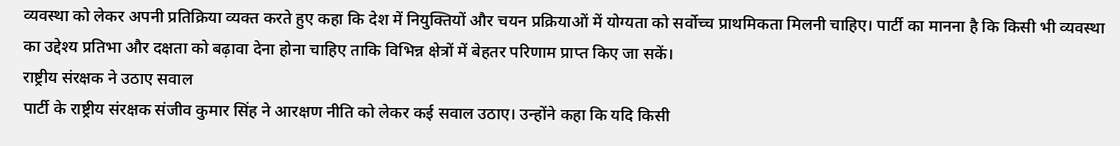व्यवस्था को लेकर अपनी प्रतिक्रिया व्यक्त करते हुए कहा कि देश में नियुक्तियों और चयन प्रक्रियाओं में योग्यता को सर्वोच्च प्राथमिकता मिलनी चाहिए। पार्टी का मानना है कि किसी भी व्यवस्था का उद्देश्य प्रतिभा और दक्षता को बढ़ावा देना होना चाहिए ताकि विभिन्न क्षेत्रों में बेहतर परिणाम प्राप्त किए जा सकें।
राष्ट्रीय संरक्षक ने उठाए सवाल
पार्टी के राष्ट्रीय संरक्षक संजीव कुमार सिंह ने आरक्षण नीति को लेकर कई सवाल उठाए। उन्होंने कहा कि यदि किसी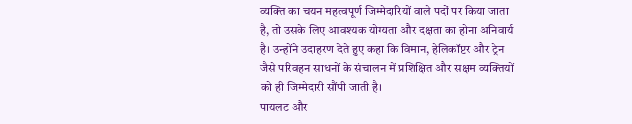व्यक्ति का चयन महत्वपूर्ण जिम्मेदारियों वाले पदों पर किया जाता है, तो उसके लिए आवश्यक योग्यता और दक्षता का होना अनिवार्य है। उन्होंने उदाहरण देते हुए कहा कि विमान, हेलिकॉप्टर और ट्रेन जैसे परिवहन साधनों के संचालन में प्रशिक्षित और सक्षम व्यक्तियों को ही जिम्मेदारी सौंपी जाती है।
पायलट और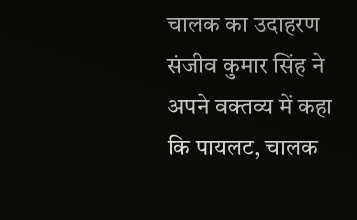चालक का उदाहरण
संजीव कुमार सिंह ने अपने वक्तव्य में कहा कि पायलट, चालक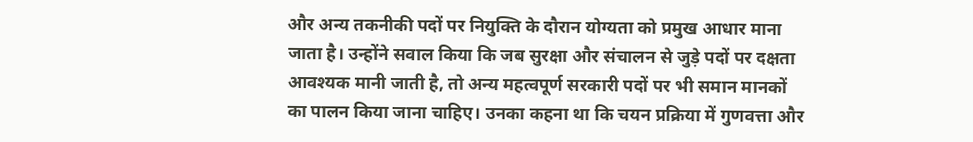और अन्य तकनीकी पदों पर नियुक्ति के दौरान योग्यता को प्रमुख आधार माना जाता है। उन्होंने सवाल किया कि जब सुरक्षा और संचालन से जुड़े पदों पर दक्षता आवश्यक मानी जाती है, तो अन्य महत्वपूर्ण सरकारी पदों पर भी समान मानकों का पालन किया जाना चाहिए। उनका कहना था कि चयन प्रक्रिया में गुणवत्ता और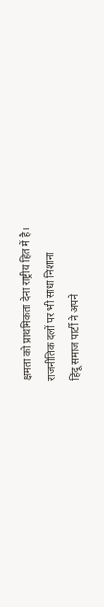क्षमता को प्राथमिकता देना राष्ट्रीय हित में है।
राजनीतिक दलों पर भी साधा निशाना
हिंदू समाज पार्टी ने अपने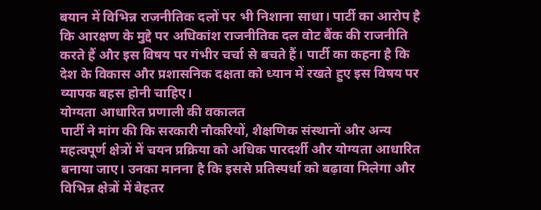बयान में विभिन्न राजनीतिक दलों पर भी निशाना साधा। पार्टी का आरोप है कि आरक्षण के मुद्दे पर अधिकांश राजनीतिक दल वोट बैंक की राजनीति करते हैं और इस विषय पर गंभीर चर्चा से बचते हैं। पार्टी का कहना है कि देश के विकास और प्रशासनिक दक्षता को ध्यान में रखते हुए इस विषय पर व्यापक बहस होनी चाहिए।
योग्यता आधारित प्रणाली की वकालत
पार्टी ने मांग की कि सरकारी नौकरियों, शैक्षणिक संस्थानों और अन्य महत्वपूर्ण क्षेत्रों में चयन प्रक्रिया को अधिक पारदर्शी और योग्यता आधारित बनाया जाए। उनका मानना है कि इससे प्रतिस्पर्धा को बढ़ावा मिलेगा और विभिन्न क्षेत्रों में बेहतर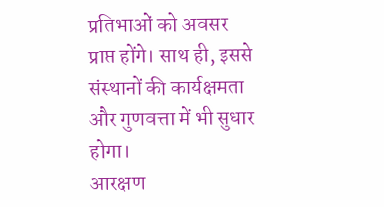प्रतिभाओं को अवसर प्राप्त होंगे। साथ ही, इससे संस्थानों की कार्यक्षमता और गुणवत्ता में भी सुधार होगा।
आरक्षण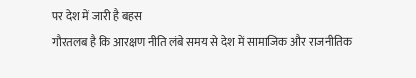पर देश में जारी है बहस
गौरतलब है कि आरक्षण नीति लंबे समय से देश में सामाजिक और राजनीतिक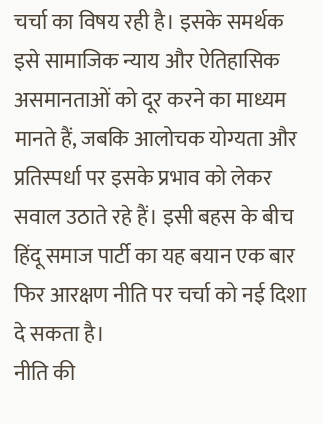चर्चा का विषय रही है। इसके समर्थक इसे सामाजिक न्याय और ऐतिहासिक असमानताओं को दूर करने का माध्यम मानते हैं, जबकि आलोचक योग्यता और प्रतिस्पर्धा पर इसके प्रभाव को लेकर सवाल उठाते रहे हैं। इसी बहस के बीच हिंदू समाज पार्टी का यह बयान एक बार फिर आरक्षण नीति पर चर्चा को नई दिशा दे सकता है।
नीति की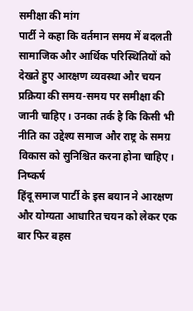समीक्षा की मांग
पार्टी ने कहा कि वर्तमान समय में बदलती सामाजिक और आर्थिक परिस्थितियों को देखते हुए आरक्षण व्यवस्था और चयन प्रक्रिया की समय-समय पर समीक्षा की जानी चाहिए। उनका तर्क है कि किसी भी नीति का उद्देश्य समाज और राष्ट्र के समग्र विकास को सुनिश्चित करना होना चाहिए।
निष्कर्ष
हिंदू समाज पार्टी के इस बयान ने आरक्षण और योग्यता आधारित चयन को लेकर एक बार फिर बहस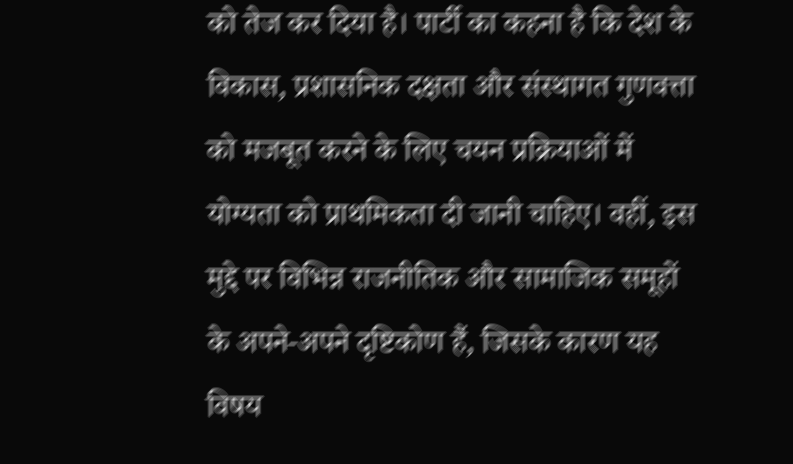को तेज कर दिया है। पार्टी का कहना है कि देश के विकास, प्रशासनिक दक्षता और संस्थागत गुणवत्ता को मजबूत करने के लिए चयन प्रक्रियाओं में योग्यता को प्राथमिकता दी जानी चाहिए। वहीं, इस मुद्दे पर विभिन्न राजनीतिक और सामाजिक समूहों के अपने-अपने दृष्टिकोण हैं, जिसके कारण यह विषय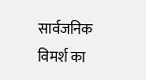सार्वजनिक विमर्श का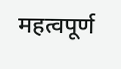महत्वपूर्ण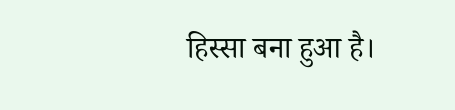हिस्सा बना हुआ है।